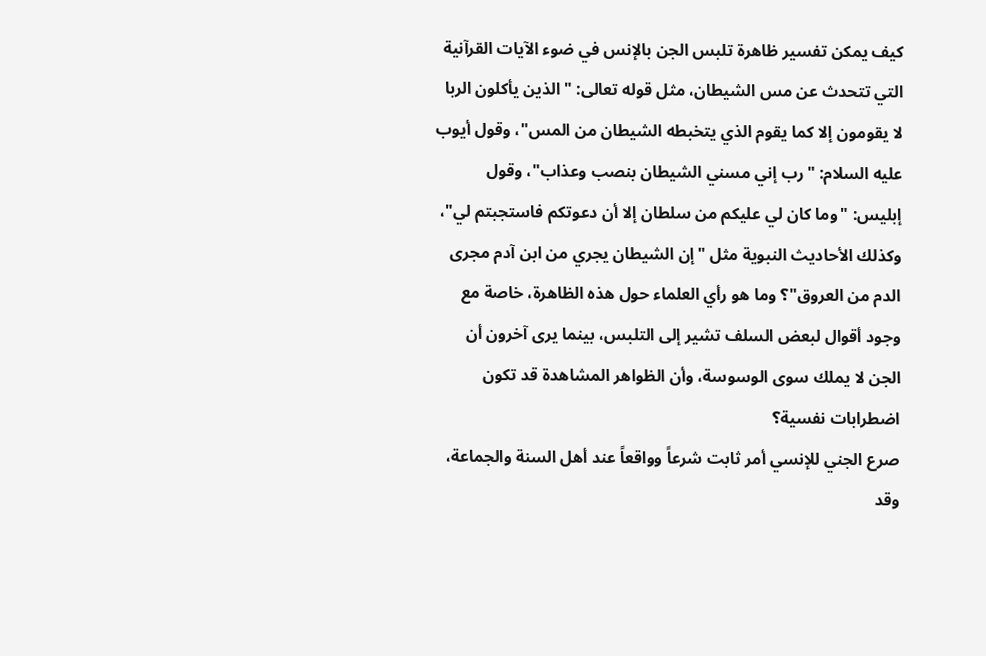كيف يمكن تفسير ظاهرة تلبس الجن بالإنس في ضوء الآيات القرآنية التي تتحدث عن مس الشيطان، مثل قوله تعالى: "الذين يأكلون الربا لا يقومون إلا كما يقوم الذي يتخبطه الشيطان من المس"، وقول أيوب عليه السلام: "رب إني مسني الشيطان بنصب وعذاب"، وقول إبليس: "وما كان لي عليكم من سلطان إلا أن دعوتكم فاستجبتم لي"، وكذلك الأحاديث النبوية مثل "إن الشيطان يجري من ابن آدم مجرى الدم من العروق"؟ وما هو رأي العلماء حول هذه الظاهرة، خاصة مع وجود أقوال لبعض السلف تشير إلى التلبس، بينما يرى آخرون أن الجن لا يملك سوى الوسوسة، وأن الظواهر المشاهدة قد تكون اضطرابات نفسية؟
صرع الجني للإنسي أمر ثابت شرعاً وواقعاً عند أهل السنة والجماعة، وقد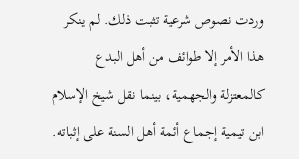وردت نصوص شرعية تثبت ذلك. لم ينكر هذا الأمر إلا طوائف من أهل البدع كالمعتزلة والجهمية، بينما نقل شيخ الإسلام ابن تيمية إجماع أئمة أهل السنة على إثباته.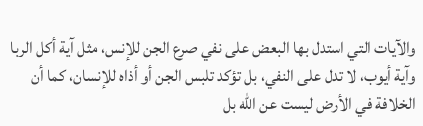والآيات التي استدل بها البعض على نفي صرع الجن للإنس، مثل آية أكل الربا وآية أيوب، لا تدل على النفي، بل تؤكد تلبس الجن أو أذاه للإنسان، كما أن الخلافة في الأرض ليست عن الله بل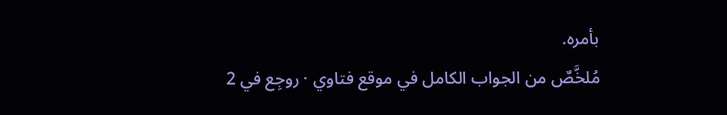بأمره.
مُلخَّصٌ من الجواب الكامل في موقع فتاوي · روجِع في 2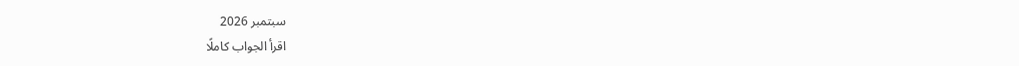سبتمبر 2026
اقرأ الجواب كاملًا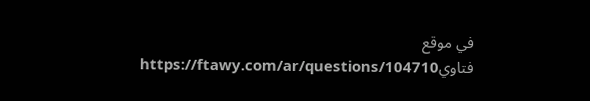في موقع فتاويhttps://ftawy.com/ar/questions/104710